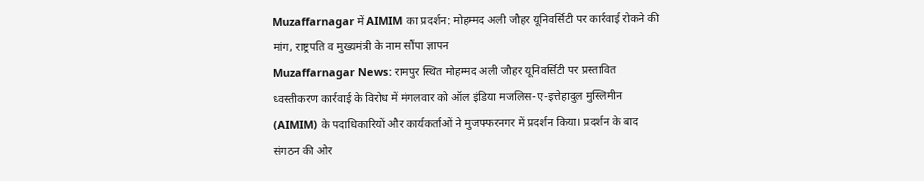Muzaffarnagar में AIMIM का प्रदर्शन: मोहम्मद अली जौहर यूनिवर्सिटी पर कार्रवाई रोकने की मांग, राष्ट्रपति व मुख्यमंत्री के नाम सौंपा ज्ञापन
Muzaffarnagar News: रामपुर स्थित मोहम्मद अली जौहर यूनिवर्सिटी पर प्रस्तावित ध्वस्तीकरण कार्रवाई के विरोध में मंगलवार को ऑल इंडिया मजलिस-ए-इत्तेहादुल मुस्लिमीन (AIMIM) के पदाधिकारियों और कार्यकर्ताओं ने मुजफ्फरनगर में प्रदर्शन किया। प्रदर्शन के बाद संगठन की ओर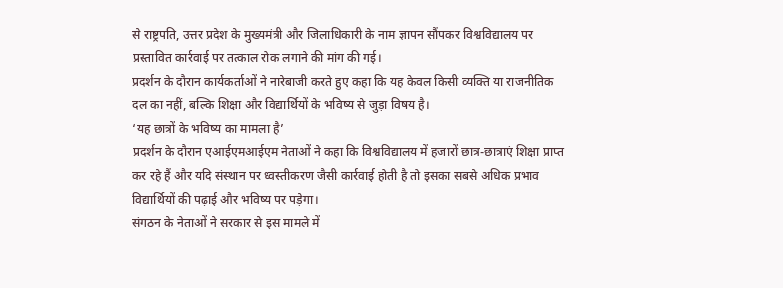से राष्ट्रपति, उत्तर प्रदेश के मुख्यमंत्री और जिलाधिकारी के नाम ज्ञापन सौंपकर विश्वविद्यालय पर प्रस्तावित कार्रवाई पर तत्काल रोक लगाने की मांग की गई।
प्रदर्शन के दौरान कार्यकर्ताओं ने नारेबाजी करते हुए कहा कि यह केवल किसी व्यक्ति या राजनीतिक दल का नहीं, बल्कि शिक्षा और विद्यार्थियों के भविष्य से जुड़ा विषय है।
‘यह छात्रों के भविष्य का मामला है’
प्रदर्शन के दौरान एआईएमआईएम नेताओं ने कहा कि विश्वविद्यालय में हजारों छात्र-छात्राएं शिक्षा प्राप्त कर रहे हैं और यदि संस्थान पर ध्वस्तीकरण जैसी कार्रवाई होती है तो इसका सबसे अधिक प्रभाव विद्यार्थियों की पढ़ाई और भविष्य पर पड़ेगा।
संगठन के नेताओं ने सरकार से इस मामले में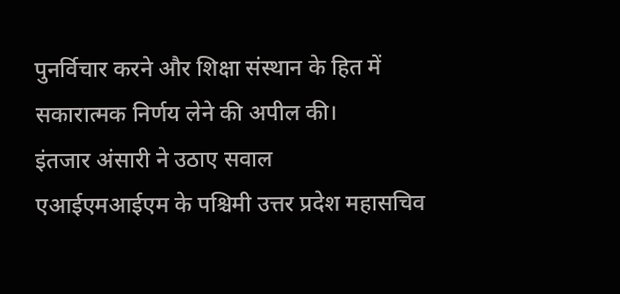पुनर्विचार करने और शिक्षा संस्थान के हित में सकारात्मक निर्णय लेने की अपील की।
इंतजार अंसारी ने उठाए सवाल
एआईएमआईएम के पश्चिमी उत्तर प्रदेश महासचिव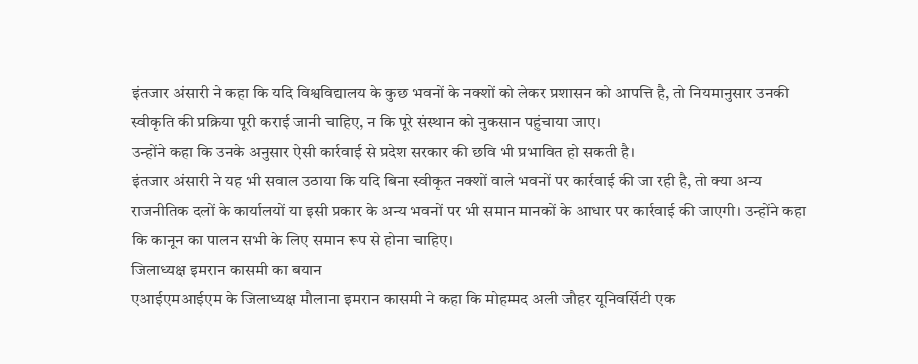इंतजार अंसारी ने कहा कि यदि विश्वविद्यालय के कुछ भवनों के नक्शों को लेकर प्रशासन को आपत्ति है, तो नियमानुसार उनकी स्वीकृति की प्रक्रिया पूरी कराई जानी चाहिए, न कि पूरे संस्थान को नुकसान पहुंचाया जाए।
उन्होंने कहा कि उनके अनुसार ऐसी कार्रवाई से प्रदेश सरकार की छवि भी प्रभावित हो सकती है।
इंतजार अंसारी ने यह भी सवाल उठाया कि यदि बिना स्वीकृत नक्शों वाले भवनों पर कार्रवाई की जा रही है, तो क्या अन्य राजनीतिक दलों के कार्यालयों या इसी प्रकार के अन्य भवनों पर भी समान मानकों के आधार पर कार्रवाई की जाएगी। उन्होंने कहा कि कानून का पालन सभी के लिए समान रूप से होना चाहिए।
जिलाध्यक्ष इमरान कासमी का बयान
एआईएमआईएम के जिलाध्यक्ष मौलाना इमरान कासमी ने कहा कि मोहम्मद अली जौहर यूनिवर्सिटी एक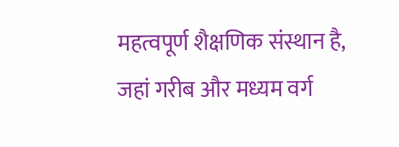महत्वपूर्ण शैक्षणिक संस्थान है, जहां गरीब और मध्यम वर्ग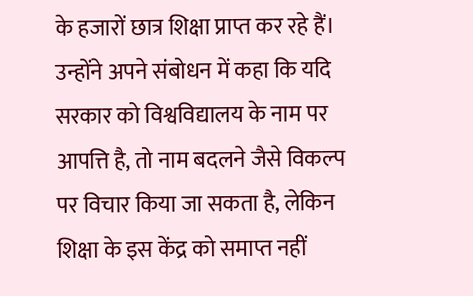के हजारों छात्र शिक्षा प्राप्त कर रहे हैं।
उन्होंने अपने संबोधन में कहा कि यदि सरकार को विश्वविद्यालय के नाम पर आपत्ति है, तो नाम बदलने जैसे विकल्प पर विचार किया जा सकता है, लेकिन शिक्षा के इस केंद्र को समाप्त नहीं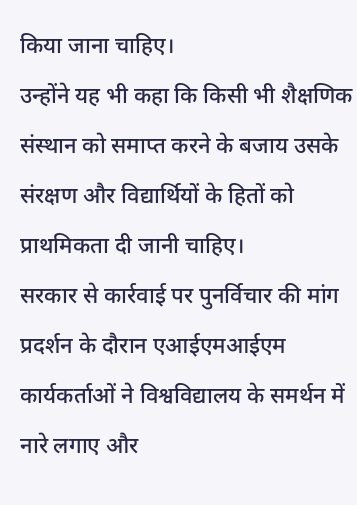किया जाना चाहिए।
उन्होंने यह भी कहा कि किसी भी शैक्षणिक संस्थान को समाप्त करने के बजाय उसके संरक्षण और विद्यार्थियों के हितों को प्राथमिकता दी जानी चाहिए।
सरकार से कार्रवाई पर पुनर्विचार की मांग
प्रदर्शन के दौरान एआईएमआईएम कार्यकर्ताओं ने विश्वविद्यालय के समर्थन में नारे लगाए और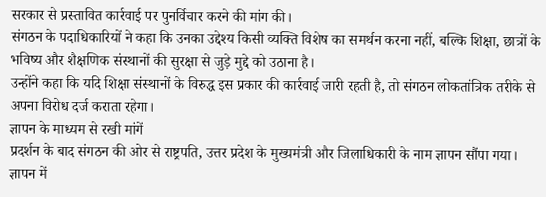सरकार से प्रस्तावित कार्रवाई पर पुनर्विचार करने की मांग की।
संगठन के पदाधिकारियों ने कहा कि उनका उद्देश्य किसी व्यक्ति विशेष का समर्थन करना नहीं, बल्कि शिक्षा, छात्रों के भविष्य और शैक्षणिक संस्थानों की सुरक्षा से जुड़े मुद्दे को उठाना है।
उन्होंने कहा कि यदि शिक्षा संस्थानों के विरुद्ध इस प्रकार की कार्रवाई जारी रहती है, तो संगठन लोकतांत्रिक तरीके से अपना विरोध दर्ज कराता रहेगा।
ज्ञापन के माध्यम से रखी मांगें
प्रदर्शन के बाद संगठन की ओर से राष्ट्रपति, उत्तर प्रदेश के मुख्यमंत्री और जिलाधिकारी के नाम ज्ञापन सौंपा गया। ज्ञापन में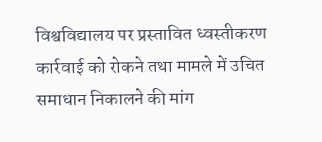विश्वविद्यालय पर प्रस्तावित ध्वस्तीकरण कार्रवाई को रोकने तथा मामले में उचित समाधान निकालने की मांग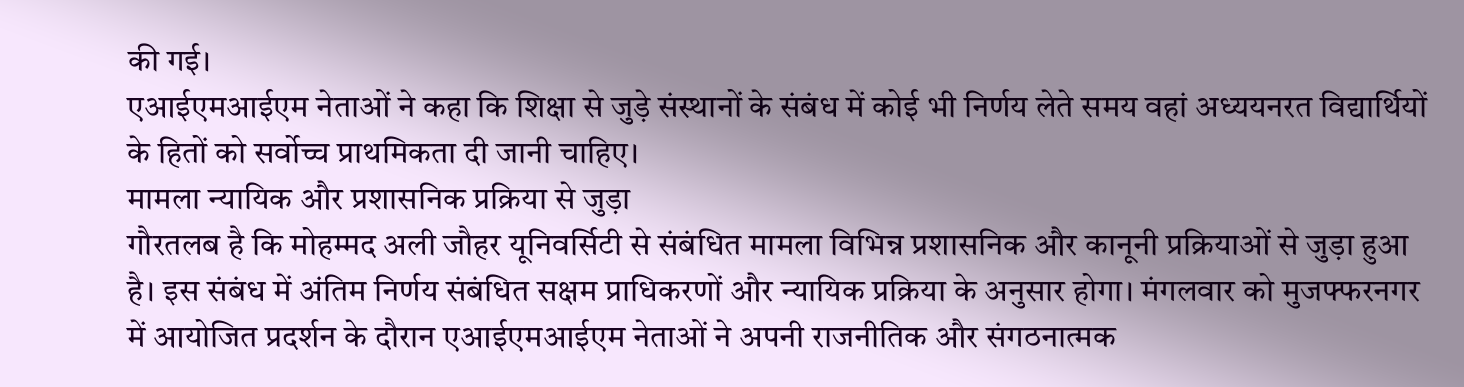की गई।
एआईएमआईएम नेताओं ने कहा कि शिक्षा से जुड़े संस्थानों के संबंध में कोई भी निर्णय लेते समय वहां अध्ययनरत विद्यार्थियों के हितों को सर्वोच्च प्राथमिकता दी जानी चाहिए।
मामला न्यायिक और प्रशासनिक प्रक्रिया से जुड़ा
गौरतलब है कि मोहम्मद अली जौहर यूनिवर्सिटी से संबंधित मामला विभिन्न प्रशासनिक और कानूनी प्रक्रियाओं से जुड़ा हुआ है। इस संबंध में अंतिम निर्णय संबंधित सक्षम प्राधिकरणों और न्यायिक प्रक्रिया के अनुसार होगा। मंगलवार को मुजफ्फरनगर में आयोजित प्रदर्शन के दौरान एआईएमआईएम नेताओं ने अपनी राजनीतिक और संगठनात्मक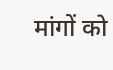मांगों को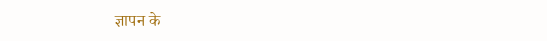ज्ञापन के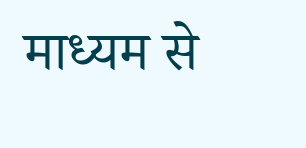माध्यम से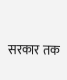सरकार तक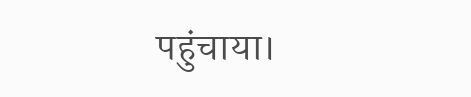पहुंचाया।